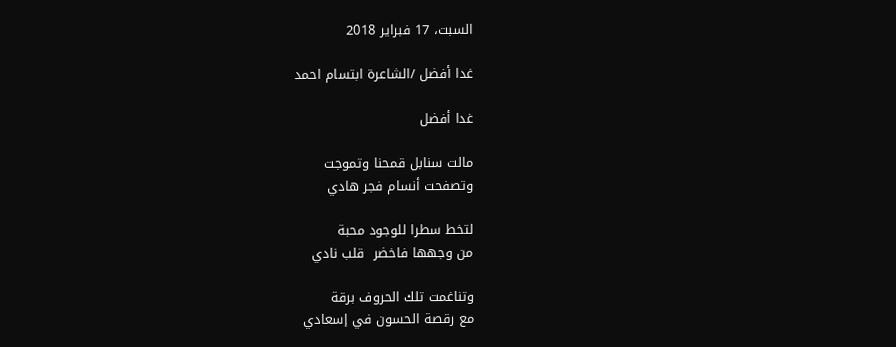السبت، 17 فبراير 2018

غدا أفضل /الشاعرة ابتسام احمد

غدا أفضل

مالت سنابل قمحنا وتموجت
وتصفحت أنسام فجر هادي

لتخط سطرا للوجود محبة
من وجهها فاخضر  قلب نادي

وتناغمت تلك الحروف برقة
مع رقصة الحسون في إسعادي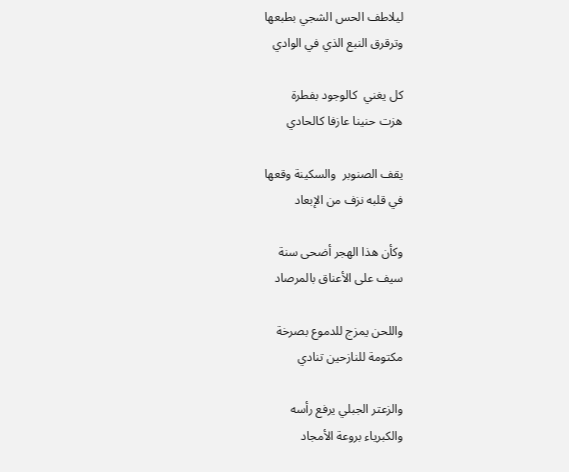ليلاطف الحس الشجي بطبعها
وترقرق النبع الذي في الوادي

كل يغني  كالوجود بفطرة
هزت حنينا عازفا كالحادي

يقف الصنوبر  والسكينة وقعها
في قلبه نزف من الإبعاد

وكأن هذا الهجر أضحى سنة
سيف على الأعناق بالمرصاد

واللحن يمزج للدموع بصرخة
مكتومة للنازحين تنادي

والزعتر الجبلي يرفع رأسه
والكبرياء بروعة الأمجاد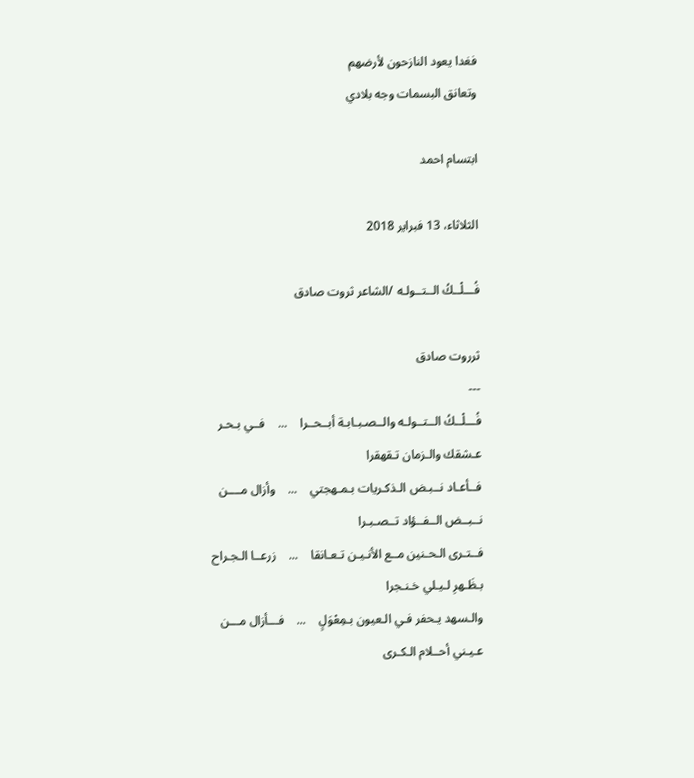فغدا يعود النازحون لأرضهم
وتعانق البسمات وجه بلادي

ابتسام احمد

الثلاثاء، 13 فبراير 2018

فُـــلْــكُ الــتــولـه /الشاعر ثروت صادق

ثرروت صادق
---
فُـــلْــكُ الــتــولـه والــصـبـابـة أبــحــرا    ...    فــي بـحـر عـشقك والـزمان تـقهقرا
فــأعـاد نــبـض الـذكـريات بـمـهجتي    ...    وأزال مــــن نــبــض الــفــؤاد تــصـبـرا
فــتـرى الـحـنين مــع الأنـيـن تـعـانقا    ...    زرعــا الـجـراح بـظَـهرِ لـيـلي خـنـجرا
والـسهد يـحفر فـي الـعيون بـمِعْوَلٍ    ...    فـــأزال مـــن عـيـني أحــلام الـكـرى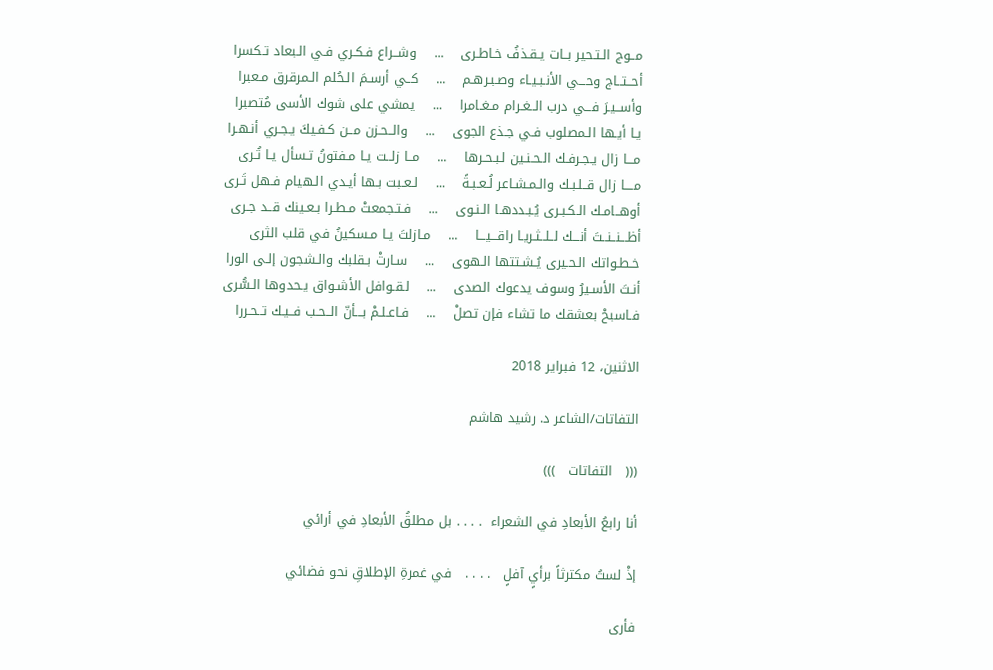مــوج الـتـحير بــات يـقـذفُ خـاطـرى    ...    وشــراع فـكـري فـي الـبعاد تـكسرا
أحــتــاج وحـــي الأنـبـيـاء وصـبـرهـم    ...    كــي أرسـمَ الـحُلم الـمرقرق مـعبرا
وأســيـرَ فـــي درب الــغـرام مـغـامرا    ...    يمشي على شوك الأسى مُتصبرا
يـا أيـها الـمصلوب فـي جـذع الجوى    ...    والــحـزن مــن كـفـيكَ يـجـري أنـهـرا
مـــا زال يـجـرفـك الـحـنـين لـبـحـرها    ...    مــا زلــت يـا مـفتونُ تـسأل يـا تُـرى
مــــا زال قــلـبـك والـمـشـاعر لُـعـبـةً    ...    لـعـبت بـها أيـدي الـهيام فـهل تَـرى
أوهــامـك الـكـبـرى يُـبـددهـا الـنـوى    ...    فـتـجمعتْ مـطـرا بـعـينك قــد جـرى
أظـــنــنــتَ أنـــك لــلــثـريـا راقـــيـــا    ...    مـازلتَ يـا مـسكينُ في قلب الثرى
خـطـواتك الـحـيرى يُـشـتتها الـهوى    ...    سـارتْ بـقلبك والـشجون إلـى الورا
أنـتَ الأسـيرُ وسوف يدعوك الصدى    ...    لـقـوافل الأشـواق يـحدوها الـسُّرى
فـاسبحْ بعشقك ما تشاء فإن تصلْ    ...    فـاعـلـمْ بـــأنّ الــحـب فــيـك تــحـررا

الاثنين، 12 فبراير 2018

التفاتات/الشاعر د. رشيد هاشم

(((   التفاتات   )))

أنا رابعُ الأبعادِ في الشعراء  . . . . بل مطلقُ الأبعادِ في أرائي

إذْ لستُ مكترثاً برأيٍ آفلٍ   . . . .   في غمرةِ الإطلاقِ نحو فضائي

فأرى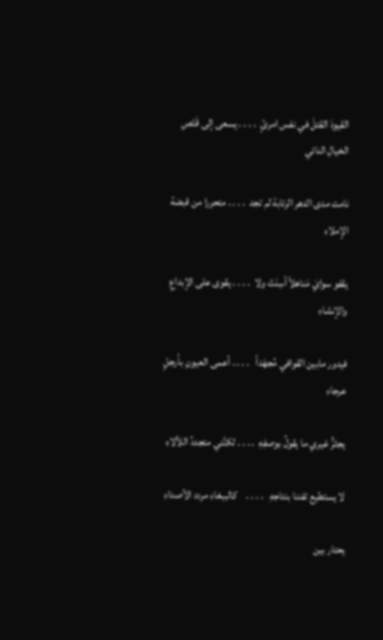القيودَ القتلَ في نفس امرئٍ  . . . . يسعى إلى قَنْصِ الخيالِ النائي

نامت مدى الدهر الرتابة لم تجد  . . . . متحررا من قبضة الإملاءِ

يقفو سوايَ مَناهلاً أسِنَتْ ولا  . . . . يقوى على الإبداعِ والإنشاءِ

فيدور مابين القوافي مُجهَداً   . . . . أعمى العيونِ بأرجلٍ عرجاءِ

يجتَرُّ غيري ما يقولُ بوصفِهِ  . . . . لكنَّني متجددُ اللألاءِ

لا يستطيع تفننا بنتاجهِ   . . . .    كالببغاءِ مردد الأصداءِ

يحتار بين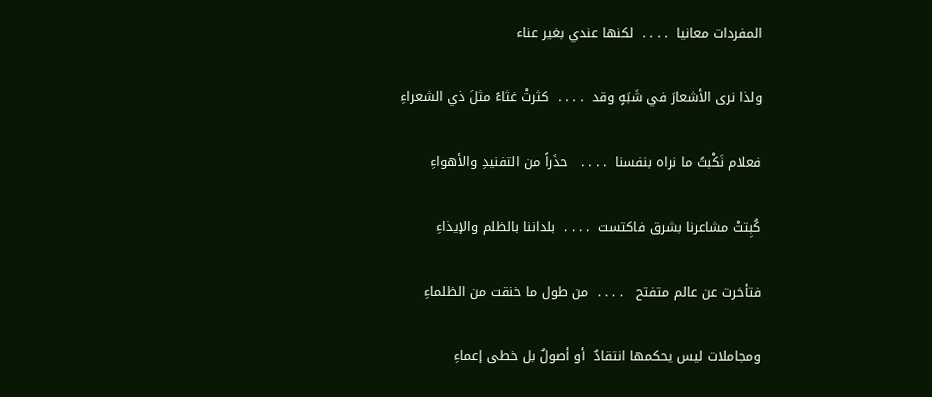المفردات معانيا  . . . .  لكنها عندي بغير عناء

ولذا نرى الأشعارَ في شَبَهٍ وقد  . . . .  كثرتْ غثاءً مثلَ ذي الشعراءِ

فعلام نَكْبتُ ما نراه بنفسنا  . . . .   حذَراً من التفنيدِ والأهواءِ

كُبِتتْ مشاعرنا بشرق فاكتست  . . . .  بلداننا بالظلم والإيذاءِ

فتأخرت عن عالم متفتح   . . . .  من طول ما خنقت من الظلماءِ

ومجاملات ليس يحكمها انتقادٌ  أو أصولٌ بل خطى إعماءِ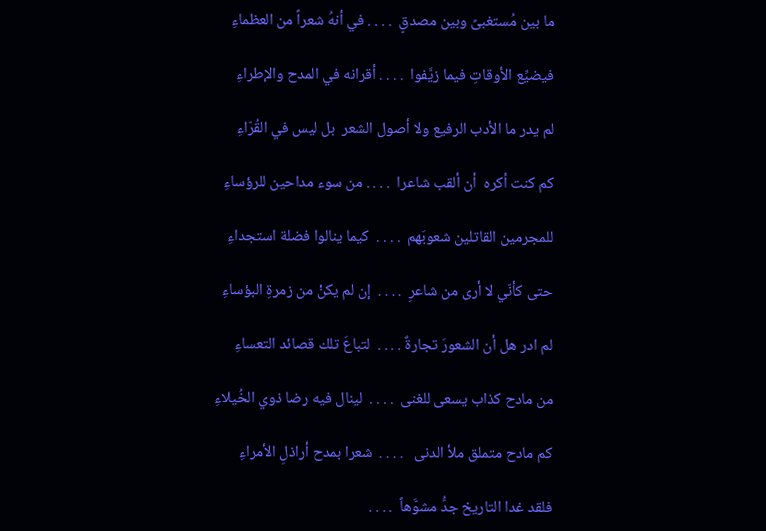ما بين مُستغبىً وبين مصدقٍ  . . . . في أنهُ شعراً من العظماءِ

فيضيِّع الأوقاتِ فيما زيَّفوا  . . . . أقرانه في المدح والإطراءِ

لم يدر ما الأدب الرفيع ولا أصول الشعر  بل ليس في القُرّاءِ

كم كنت أكره  أن ألقب شاعرا  . . . . من سوء مداحين للرؤساءِ

للمجرمين القاتلين شعوبَهم  . . . .  كيما ينالوا فضلة استجداءِ

حتى كأنّي لا أرى من شاعرِ  . . . .  إن لم يكنْ من زمرةِ البؤساءِ

لم ادر هل أن الشعورَ تجارةٌ . . . .  لتباعَ تلك قصائد التعساءِ

من مادح كذاب يسعى للغنى  . . . .  لينال فيه رضا ذوي الخُيلاءِ

كم مادح متملق ملأ الدنى   . . . .  شعرا بمدح أراذلِ الأمراءِ

فلقد غدا التاريخ جدُّ مشوَّهاً  . . . .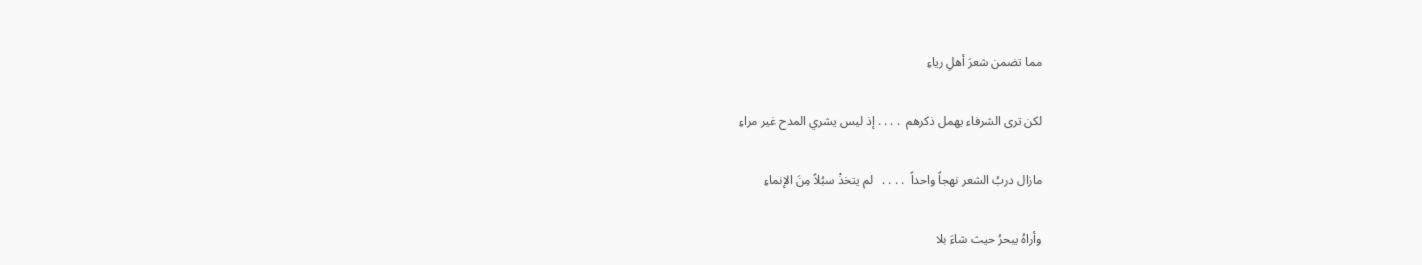مما تضمن شعرَ أهلِ رياءِ

لكن ترى الشرفاء يهمل ذكرهم  . . . . إذ ليس يشري المدح غير مراءِ

مازال دربُ الشعر نهجاً واحداً  . . . .   لم يتخذْ سبُلاً مِنَ الإنماءِ

وأراهُ يبحرُ حيث شاءَ بلا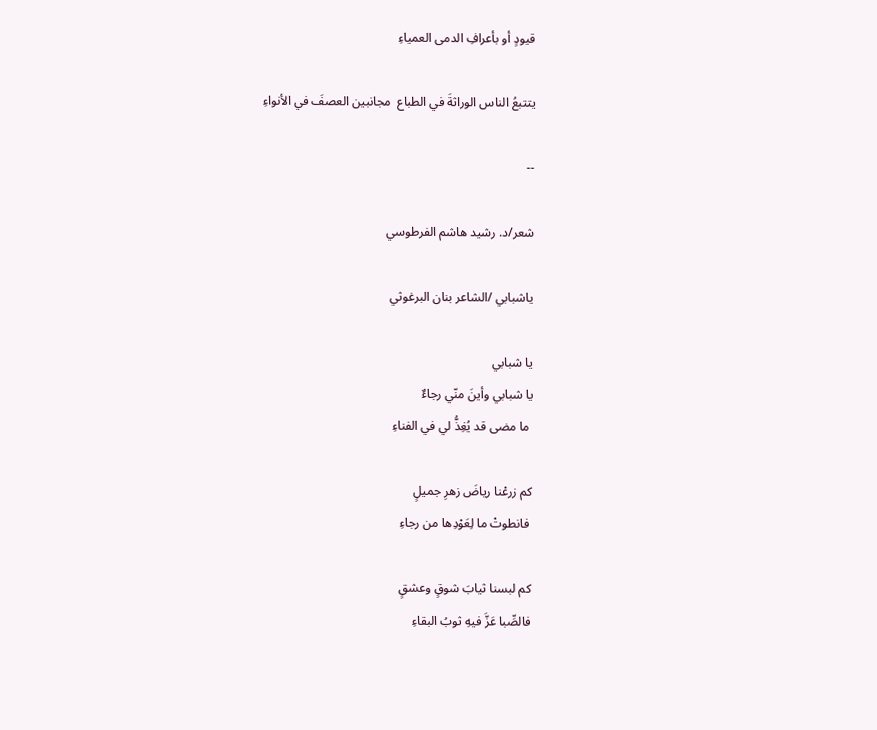قيودٍ أو بأعرافِ الدمى العمياءِ

يتتبعُ الناس الوراثةَ في الطباع  مجانبين العصفَ في الأنواءِ

--

شعر/د. رشيد هاشم الفرطوسي

ياشبابي /الشاعر بنان البرغوثي

يا شبابي
يا شبابي وأينَ منّي رجاءٌ
 ما مضى قد يُغِذُّ لي في الفناءِ

كم زرعْنا رياضَ زهرِ جميلٍ
 فانطوتْ ما لِعَوْدِها من رجاءِ

كم لبسنا ثيابَ شوقٍ وعشقٍ
فالصِّبا عَزَّ فيهِ ثوبُ البقاءِ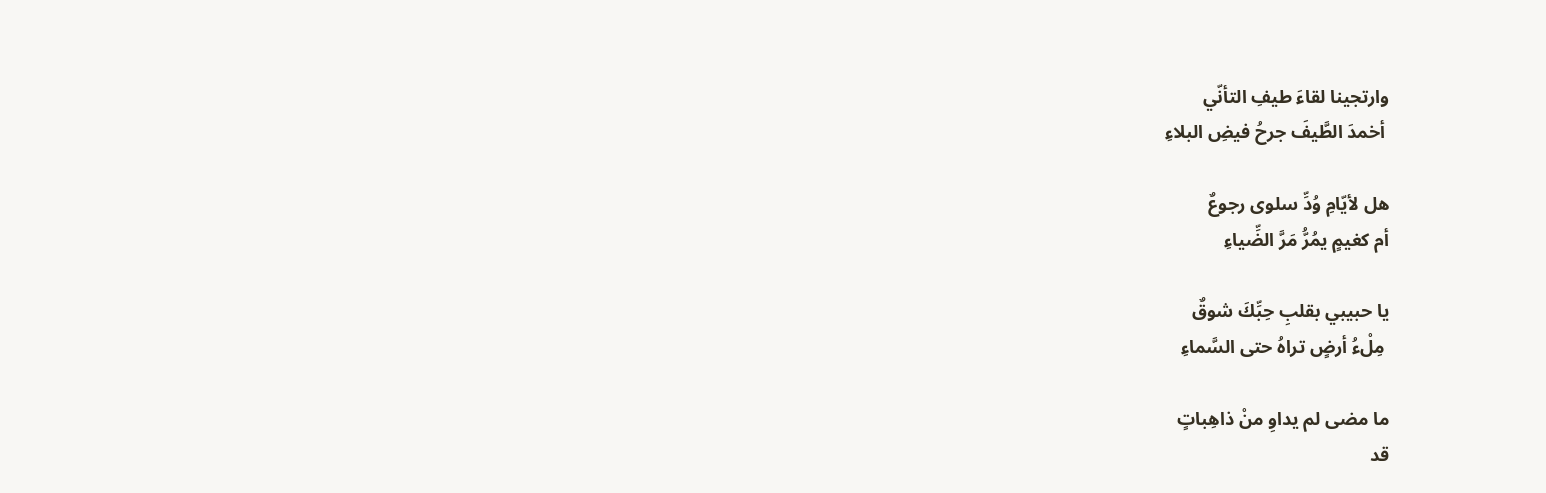وارتجينا لقاءَ طيفِ التأنّي
 أخمدَ الطَّيفَ جرحُ فيضِ البلاءِ

هل لأيّامِ وُدِّ سلوى رجوعٌ
أم كغيمٍ يمُرُّ مَرَّ الضِّياءِ

يا حبيبي بقلبِ حِبِّكَ شوقٌ
 مِلْءُ أرضٍ تراهُ حتى السَّماءِ

ما مضى لم يداوِ منْ ذاهِباتٍ
قد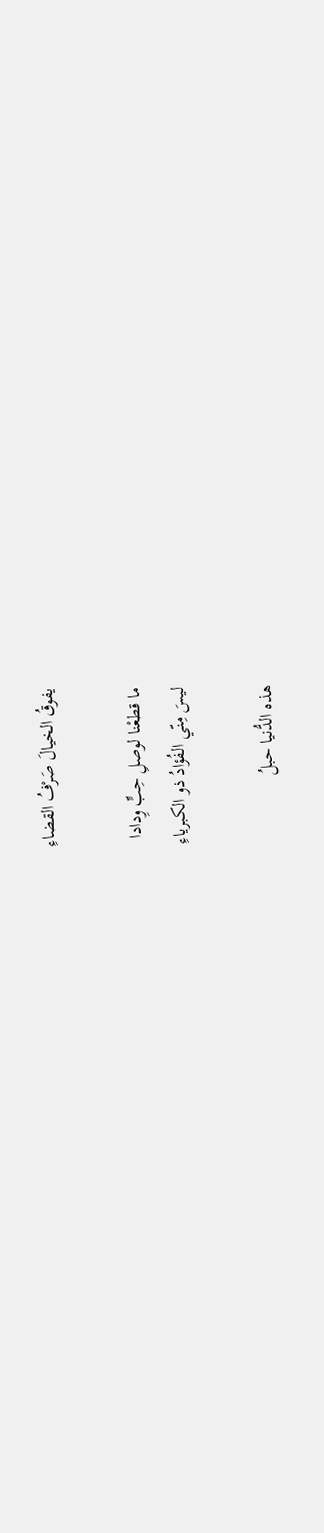يفوقُ الخيالَ صَرْفُ القضاءِ

ما قطعْنا لوصلِ حِبٍّ وِدادا
ليسَ مِنّي الفُؤادُ ذو الكبرياءِ

هذه الدُّنيا حبلُ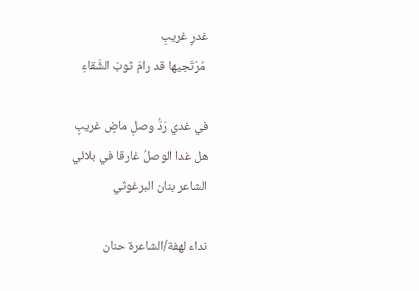غدرٍ غريبِ
 مُرْتَجيها قد رامَ ثوبَ الشَّقاءِ

في غدي رَدُّ وصلِ ماضٍ غريبٍ
هل غدا الوصلُ غارقا في بلائي
الشاعر بنان البرغوثي

نداء لهفة/الشاعرة حنان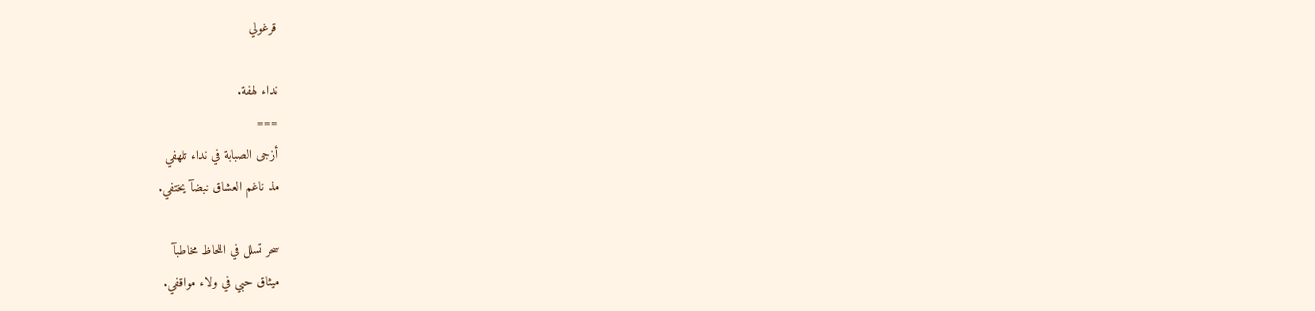قرغولي

نداء لهفة.
===
أزجى الصبابة في نداء تلهفي
مذ ناغم العشاق نبضآ يختفي.

سحر تسلل في اللحاظ مخاطبآ
ميثاق حبي في ولاء مواقفي.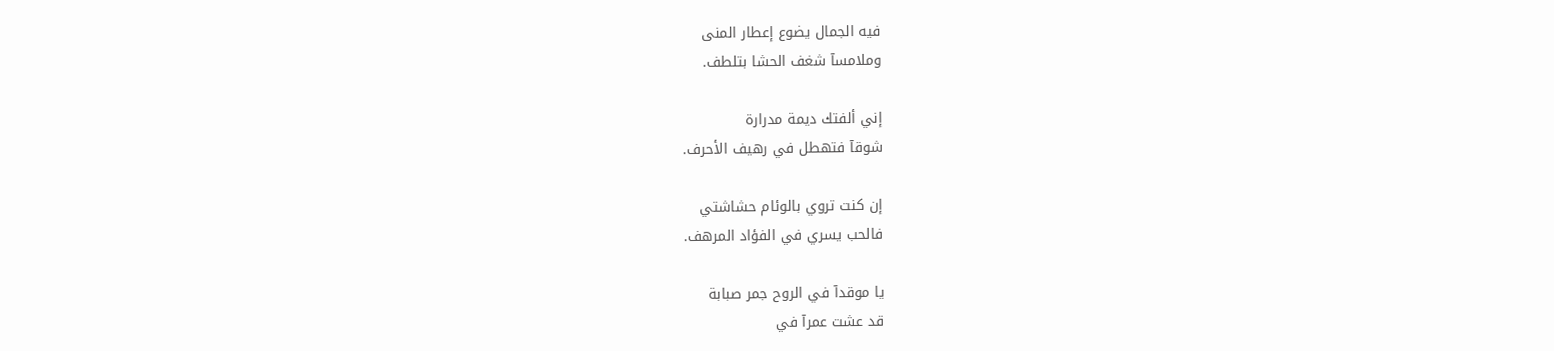فيه الجمال يضوع إعطار المنى
وملامسآ شغف الحشا بتلطف.

إني ألفتك ديمة مدرارة
شوقآ فتهطل في رهيف الأحرف.

إن كنت تروي بالوئام حشاشتي
فالحب يسري في الفؤاد المرهف.

يا موقدآ في الروح جمر صبابة
قد عشت عمرآ في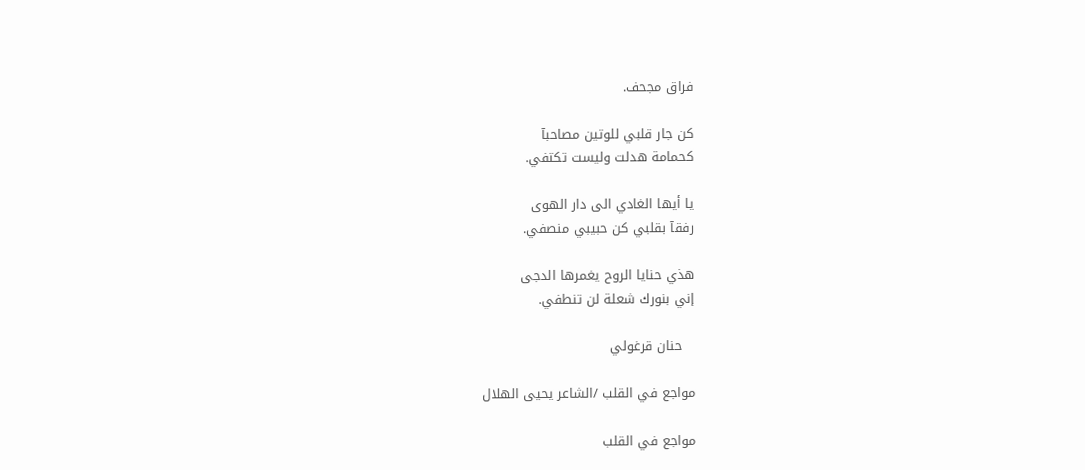فراق مجحف.

كن جار قلبي للوتين مصاحبآ
كحمامة هدلت وليست تكتفي.

يا أيها الغادي الى دار الهوى
رفقآ بقلبي كن حبيبي منصفي.

هذي حنايا الروح يغمرها الدجى
إني بنورك شعلة لن تنطفي.

   حنان قرغولي

مواجع في القلب /الشاعر يحيى الهلال

مواجع في القلب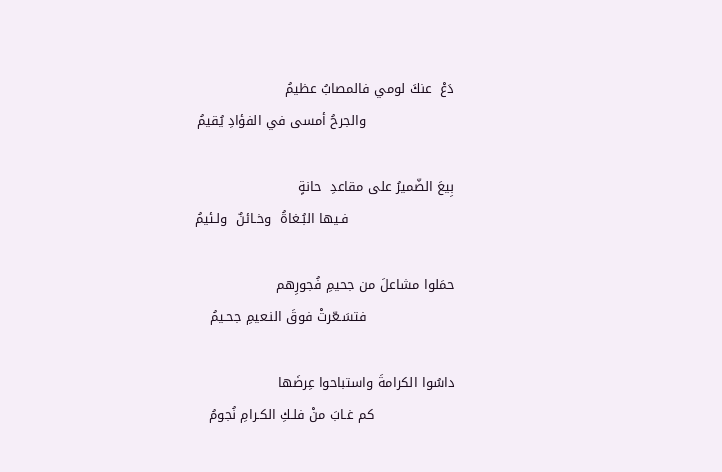دَعْ  عنكَ لومي فالمصابُ عظيمُ
                    والجرحُ أمسى في الفؤادِ يُقيمُ

بِيعَ الضّميرُ على مقاعدِ  حانةٍ
                        فـيها البُـغاةُ  وخـائنٌ  ولـئيمُ

حمَلوا مشاعلَ من جحيمِ فُجورِهم
                    فتسَـعّرتْ فوقَ النـعيمِ جحـيمُ

داسُوا الكرامةَ واستباحوا عِرضَها
                  كم غـابَ منْ فلـكِ الكـرامِ نُجومُ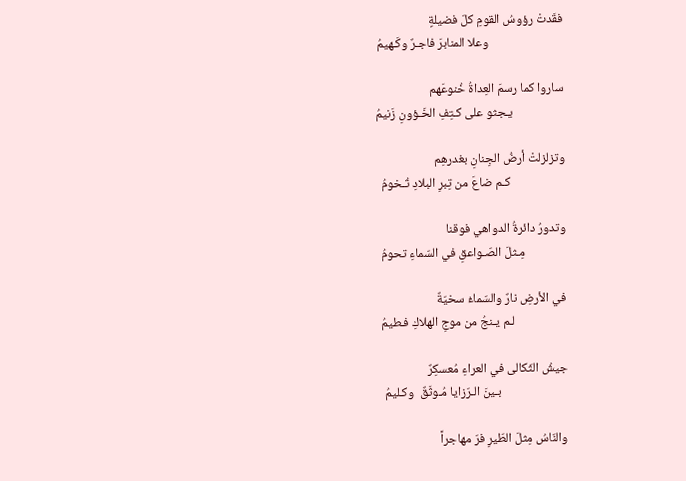فقَدتْ رؤوسُ القومِ كلّ فضيلةٍ
                          وعلا المنابرَ فاجـرٌ وكَـهيمُ

ساروا كما رسمَ العِداةُ خُنوعَهم
                  يـجثو على كـتِفِ الخَـؤونِ زَنيمُ

وتزلزلتْ أرضُ الجِنانِ بغدرهِم
                   كـم ضاعَ من تِبرِ البلادِ تُـخومُ

وتدورُ دائرةُ الدواهي فوقنا
              مِـثلَ الصّـواعقِ في السّماءِ تحومُ

في الأرضِ نارٌ والسّماءُ سخيّةٌ
                  لـم يـنجُ من موجِ الهلاكِ فـطيمُ

جيشُ الثّكالى في العراءِ مُعسكِرٌ
                       بـينَ الـرّزايا مُـوثَقٌ  وكـليمُ

والنّاسُ مِثلَ الطّيرِ فرّ مهاجراً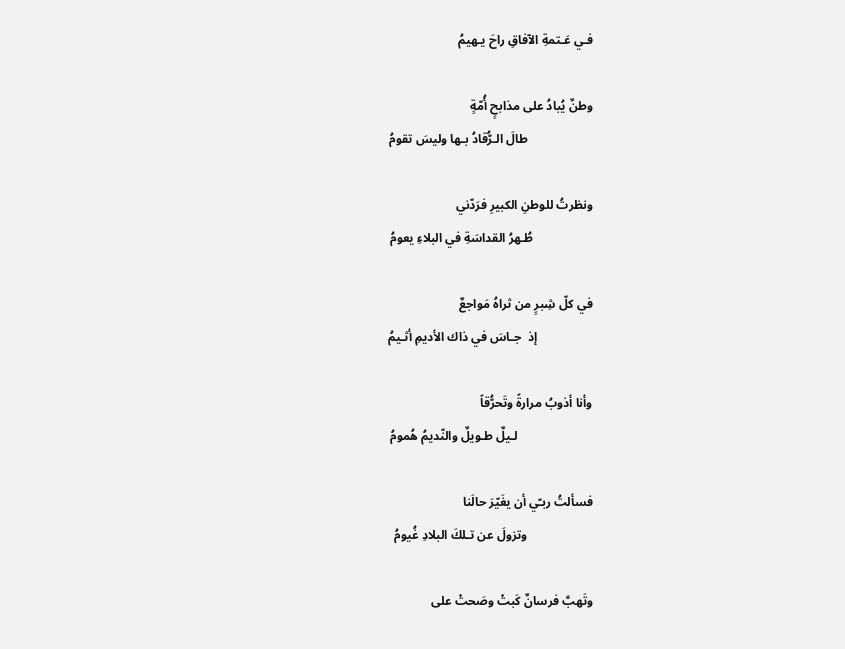فـي عَـتمةِ الآفاقِ راحَ يـهيمُ

وطنٌ يُبادُ على مذابحٍ أُمّةٍ
                     طالَ الـرُّقادُ بـها وليسَ تقومُ

ونظرتُ للوطنِ الكبيرِ فرَدّني
                   طُـهرُ القداسَةِ في البلاءِ يعومُ

في كلّ شِبرٍ من ثراهُ مَواجعٌ
                  إذ  جـاسَ في ذاك الأديمِ أثـيمُ

وأنا أذوبُ مرارةً وتَحرُّقاً
                        لـيلٌ طـويلٌ والنّديمُ هُمومُ

فسألتُ ربـّي أن يغَيّرَ حالَنا
                     وتزولَ عن تـلكَ البلادِ غُيومُ

وتَهبَّ فرسانٌ كَبتْ وصَحتْ على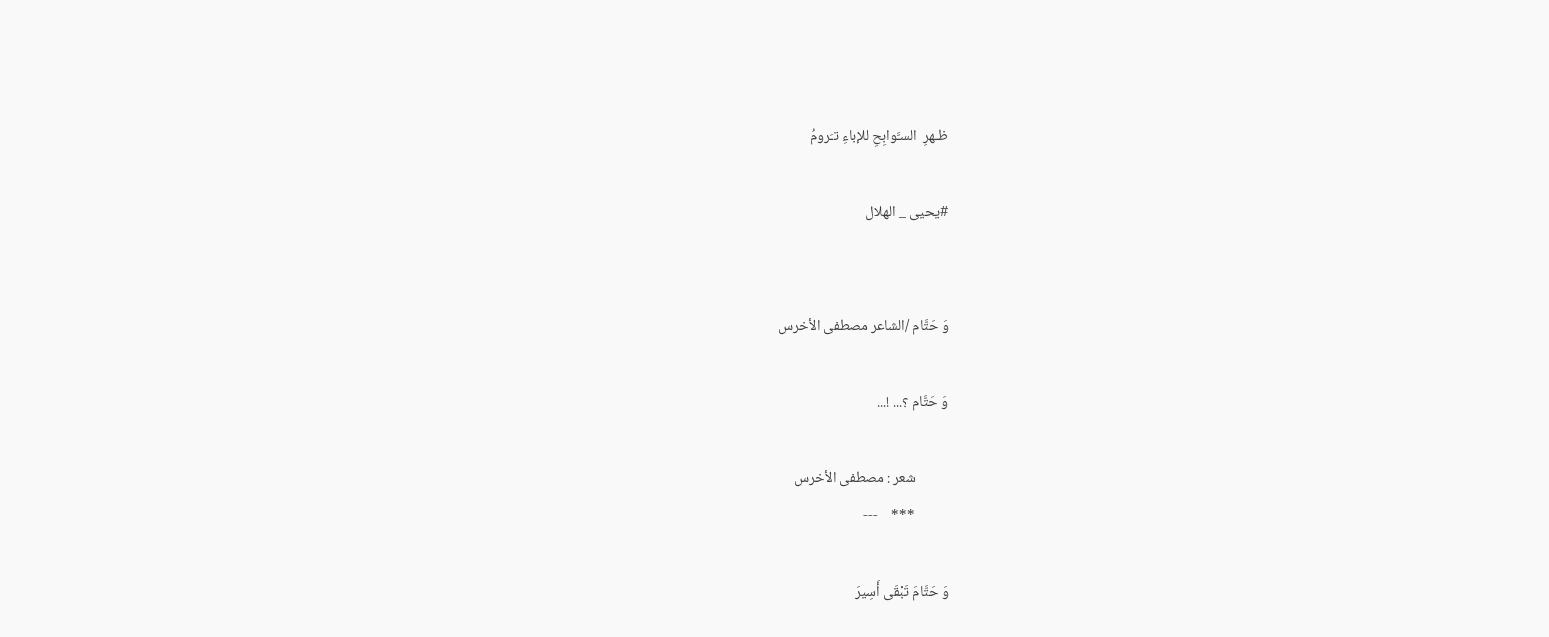ظـهرِ  السـَّوابِحِ للإباءِ تـَرومُ

#يحيى _ الهلال


وَ حَتَّام /الشاعر مصطفى الأخرس

وَ حَتَّام ؟... !...

          شعر : مصطفى الأخرس
          ***    ---

وَ حَتَّامَ تَبْقَى أَسِيرَ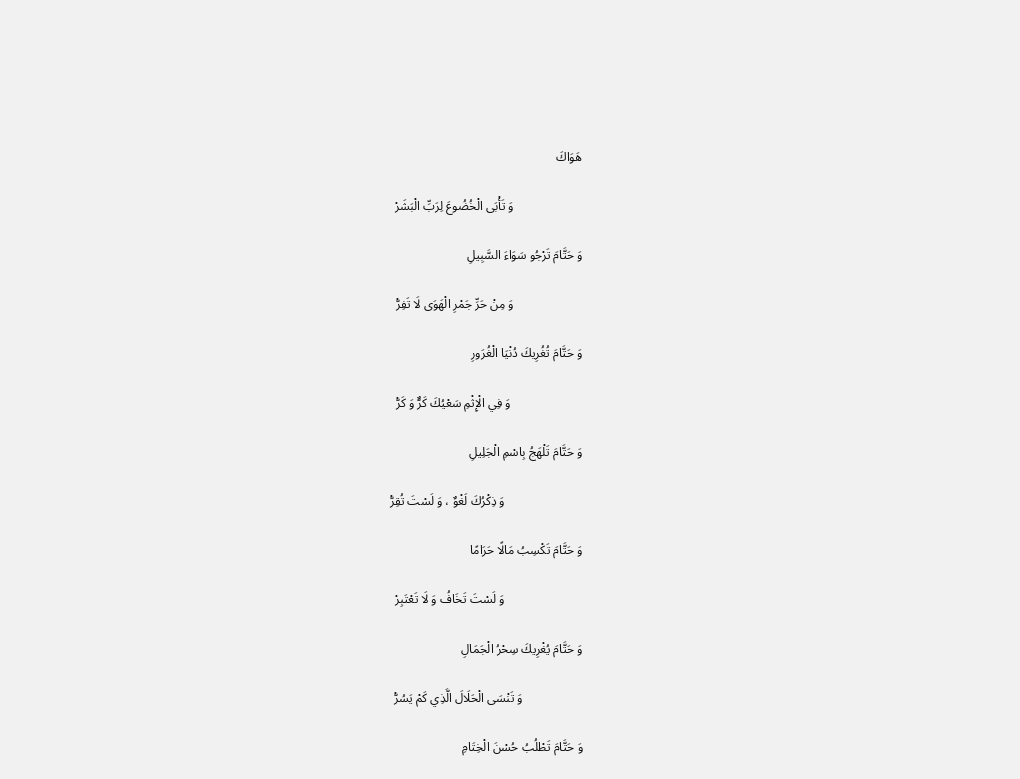هَوَاكَ

                      وَ تَأْبَى الْخُضُوعَ لِرَبِّ الْبَشَرْ

وَ حَتَّامَ تَرْجُو سَوَاءَ السَّبِيلِ

                      وَ مِنْ حَرِّ جَمْرِ الْهَوَى لَا تَفِرّْ

وَ حَتَّامَ تُغُرِيكَ دُنْيَا الْغُرَورِ

                       وَ فِي الْإِثْمِ سَعْيُكَ كَرٌّ وَ كَرّْ

وَ حَتَّامَ تَلْهَجُ بِاسْمِ الْجَلِيلِ

                         وَ ذِكْرُكَ لَغْوٌ ، وَ لَسْتَ تُقِرّْ

وَ حَتَّامَ تَكْسِبُ مَالًا حَرَامًا

                         وَ لَسْتَ تَخَافُ وَ لَا تَعْتَبِرْ

وَ حَتَّامَ يُغْرِيكَ سِحْرُ الْجَمَالِ

                   وَ تَنْسَى الْحَلَالَ الَّذِي كَمْ يَسُرّْ

وَ حَتَّامَ تَطْلُبُ حُسْنَ الْخِتَامِ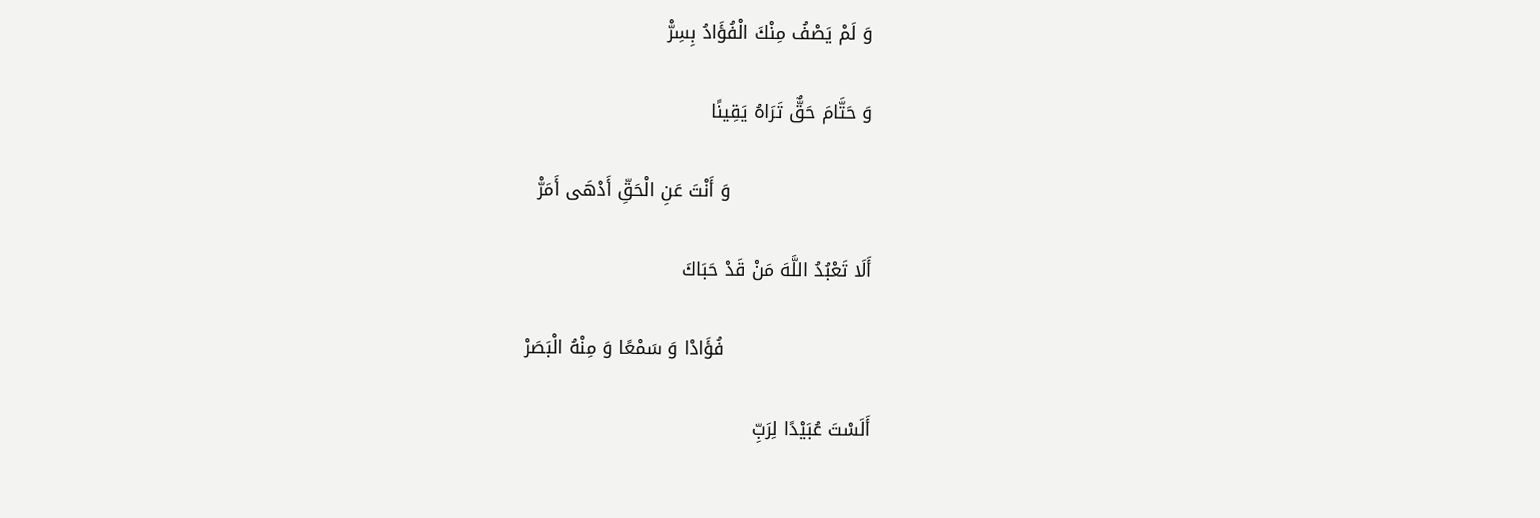وَ لَمْ يَصْفُ مِنْكَ الْفُؤَادُ بِسِرّْ

وَ حَتَّامَ حَقٌّ تَرَاهُ يَقِينًا

                       وَ أَنْتَ عَنِ الْحَقِّ أَدْهَى أَمَرّْ

أَلَا تَعْبُدُ اللَّهَ مَنْ قَدْ حَبَاكَ

                        فُؤَادْا وَ سَمْعًا وَ مِنْهُ الْبَصَرْ

أَلَسْتَ عُبَيْدًا لِرَبِّ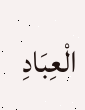الْعِبَادِ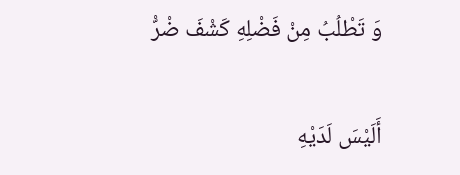وَ تَطْلُبُ مِنْ فَضْلِهِ كَشْفَ ضْرّْ

أَلَيْسَ لَدَيْهِ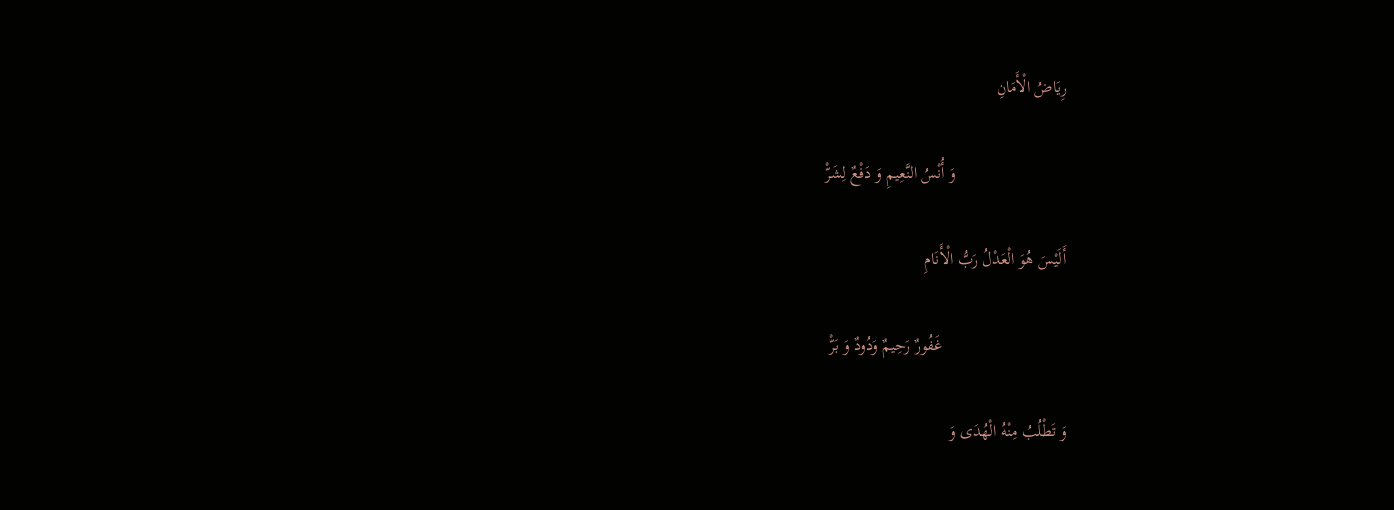رِيَاضُ الْأَمَانِ

                          وَ أُنْسُ النَّعِيمِ وَ دَفْعٌ لِشَرّْ

أَلَيْسَ هُوَ الْعَدْلُ رَبُّ الْأَنَامِ

                             غَفُورٌ رَحِيمٌ وَدُودٌ وَ بَرّْ

وَ تَطْلُبُ مِنْهُ الْهُدَى وَ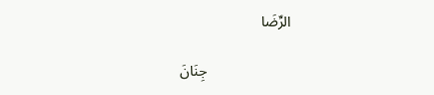الرِّضَا

                       جِنَانَ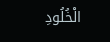الْخُلُودِ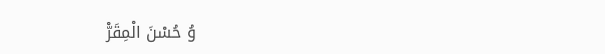وُ حُسْنَ الْمِقَرّْ